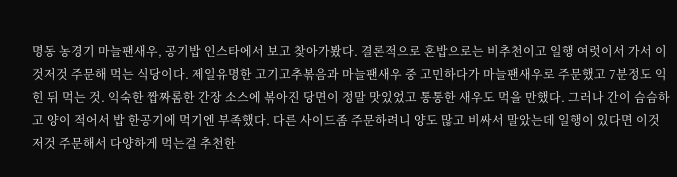명동 농경기 마늘팬새우, 공기밥 인스타에서 보고 찾아가봤다. 결론적으로 혼밥으로는 비추천이고 일행 여럿이서 가서 이것저것 주문해 먹는 식당이다. 제일유명한 고기고추볶음과 마늘팬새우 중 고민하다가 마늘팬새우로 주문했고 7분정도 익힌 뒤 먹는 것. 익숙한 짭짜롬한 간장 소스에 볶아진 당면이 정말 맛있었고 통통한 새우도 먹을 만했다. 그러나 간이 슴슴하고 양이 적어서 밥 한공기에 먹기엔 부족했다. 다른 사이드좀 주문하려니 양도 많고 비싸서 말았는데 일행이 있다면 이것저것 주문해서 다양하게 먹는걸 추천한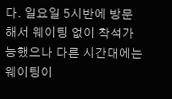다. 일요일 5시반에 방문해서 웨이팅 없이 착석가능했으나 다른 시간대에는 웨이팅이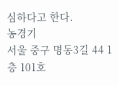심하다고 한다.
농경기
서울 중구 명동3길 44 1층 101호